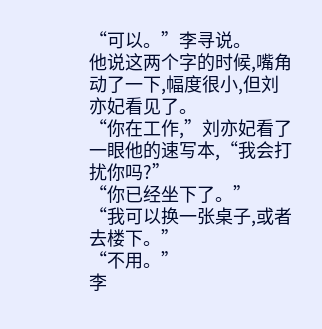“可以。”李寻说。
他说这两个字的时候,嘴角动了一下,幅度很小,但刘亦妃看见了。
“你在工作,”刘亦妃看了一眼他的速写本,“我会打扰你吗?”
“你已经坐下了。”
“我可以换一张桌子,或者去楼下。”
“不用。”
李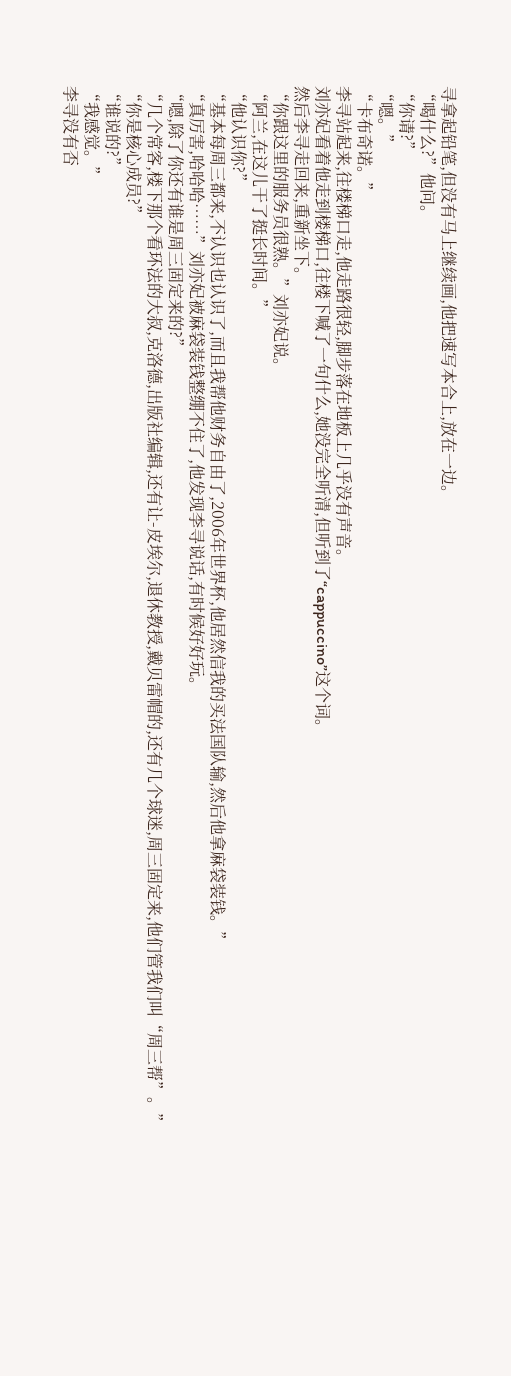寻拿起铅笔,但没有马上继续画,他把速写本合上,放在一边。
“喝什么?”他问。
“你请?”
“嗯。”
“卡布奇诺。”
李寻站起来,往楼梯口走,他走路很轻,脚步落在地板上几乎没有声音。
刘亦妃看着他走到楼梯口,往楼下喊了一句什么,她没完全听清,但听到了“cappuccino”这个词。
然后李寻走回来,重新坐下。
“你跟这里的服务员很熟。”刘亦妃说。
“阿兰,在这儿干了挺长时间。”
“他认识你?”
“基本每周三都来,不认识也认识了,而且我帮他财务自由了,2006年世界杯,他居然信我的买法国队输,然后他拿麻袋装钱。”
“真厉害,哈哈哈……”刘亦妃被麻袋装钱整绷不住了,他发现李寻说话,有时候好好玩。
“嗯,除了你还有谁是周三固定来的?”
“几个常客,楼下那个看环法的大叔,克洛德,出版社编辑,还有让-皮埃尔,退休教授,戴贝雷帽的,还有几个球迷,周三固定来,他们管我们叫“周三帮”。”
“你是核心成员?”
“谁说的?”
“我感觉。”
李寻没有否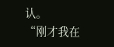认。
“刚才我在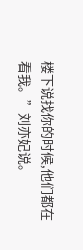楼下说找你的时候,他们都在看我。”刘亦妃说。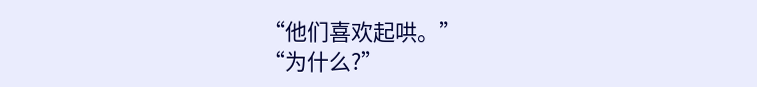“他们喜欢起哄。”
“为什么?”